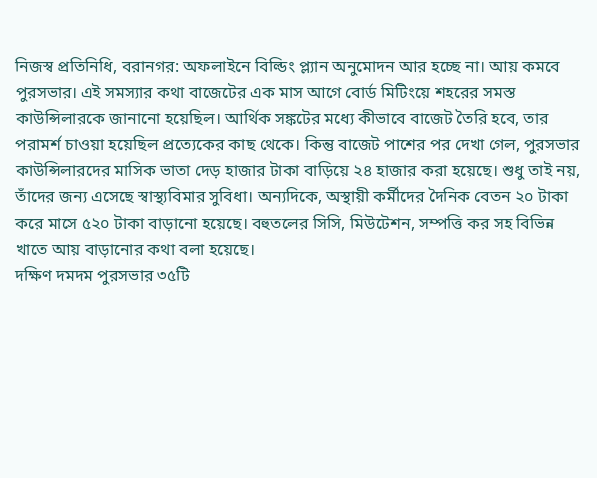নিজস্ব প্রতিনিধি, বরানগর: অফলাইনে বিল্ডিং প্ল্যান অনুমোদন আর হচ্ছে না। আয় কমবে পুরসভার। এই সমস্যার কথা বাজেটের এক মাস আগে বোর্ড মিটিংয়ে শহরের সমস্ত কাউন্সিলারকে জানানো হয়েছিল। আর্থিক সঙ্কটের মধ্যে কীভাবে বাজেট তৈরি হবে, তার পরামর্শ চাওয়া হয়েছিল প্রত্যেকের কাছ থেকে। কিন্তু বাজেট পাশের পর দেখা গেল, পুরসভার কাউন্সিলারদের মাসিক ভাতা দেড় হাজার টাকা বাড়িয়ে ২৪ হাজার করা হয়েছে। শুধু তাই নয়, তাঁদের জন্য এসেছে স্বাস্থ্যবিমার সুবিধা। অন্যদিকে, অস্থায়ী কর্মীদের দৈনিক বেতন ২০ টাকা করে মাসে ৫২০ টাকা বাড়ানো হয়েছে। বহুতলের সিসি, মিউটেশন, সম্পত্তি কর সহ বিভিন্ন খাতে আয় বাড়ানোর কথা বলা হয়েছে।
দক্ষিণ দমদম পুরসভার ৩৫টি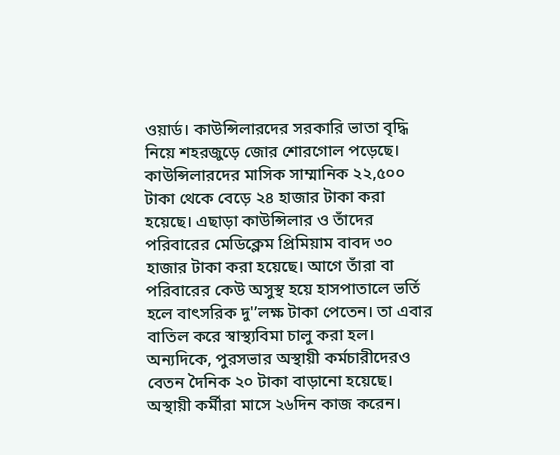ওয়ার্ড। কাউন্সিলারদের সরকারি ভাতা বৃদ্ধি নিয়ে শহরজুড়ে জোর শোরগোল পড়েছে। কাউন্সিলারদের মাসিক সাম্মানিক ২২,৫০০ টাকা থেকে বেড়ে ২৪ হাজার টাকা করা হয়েছে। এছাড়া কাউন্সিলার ও তাঁদের পরিবারের মেডিক্লেম প্রিমিয়াম বাবদ ৩০ হাজার টাকা করা হয়েছে। আগে তাঁরা বা পরিবারের কেউ অসুস্থ হয়ে হাসপাতালে ভর্তি হলে বাৎসরিক দু'’লক্ষ টাকা পেতেন। তা এবার বাতিল করে স্বাস্থ্যবিমা চালু করা হল। অন্যদিকে, পুরসভার অস্থায়ী কর্মচারীদেরও বেতন দৈনিক ২০ টাকা বাড়ানো হয়েছে। অস্থায়ী কর্মীরা মাসে ২৬দিন কাজ করেন।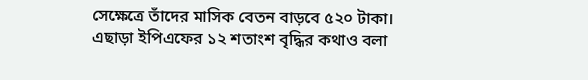সেক্ষেত্রে তাঁদের মাসিক বেতন বাড়বে ৫২০ টাকা। এছাড়া ইপিএফের ১২ শতাংশ বৃদ্ধির কথাও বলা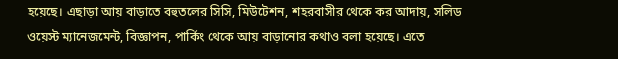হয়েছে। এছাড়া আয় বাড়াতে বহুতলের সিসি, মিউটেশন, শহরবাসীর থেকে কর আদায়, সলিড ওয়েস্ট ম্যানেজমেন্ট, বিজ্ঞাপন, পার্কিং থেকে আয় বাড়ানোর কথাও বলা হয়েছে। এতে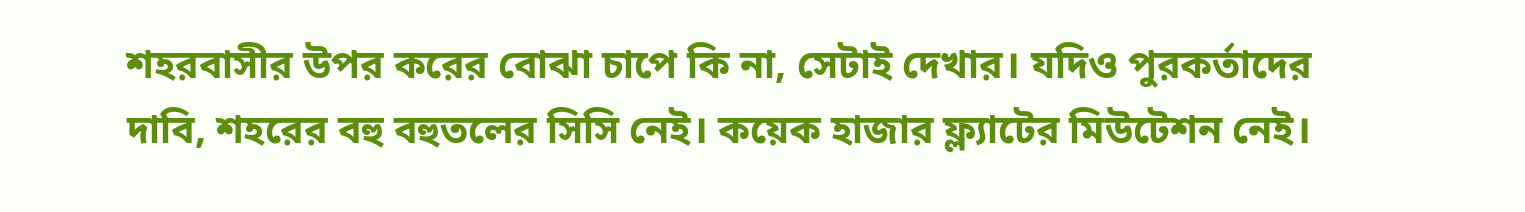শহরবাসীর উপর করের বোঝা চাপে কি না, সেটাই দেখার। যদিও পুরকর্তাদের দাবি, শহরের বহু বহুতলের সিসি নেই। কয়েক হাজার ফ্ল্যাটের মিউটেশন নেই।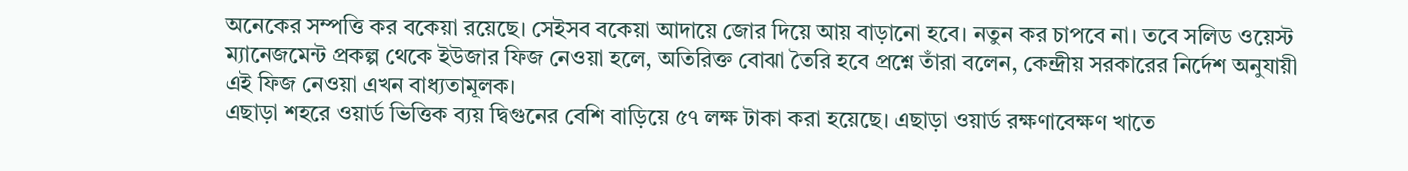অনেকের সম্পত্তি কর বকেয়া রয়েছে। সেইসব বকেয়া আদায়ে জোর দিয়ে আয় বাড়ানো হবে। নতুন কর চাপবে না। তবে সলিড ওয়েস্ট ম্যানেজমেন্ট প্রকল্প থেকে ইউজার ফিজ নেওয়া হলে, অতিরিক্ত বোঝা তৈরি হবে প্রশ্নে তাঁরা বলেন, কেন্দ্রীয় সরকারের নির্দেশ অনুযায়ী এই ফিজ নেওয়া এখন বাধ্যতামূলক।
এছাড়া শহরে ওয়ার্ড ভিত্তিক ব্যয় দ্বিগুনের বেশি বাড়িয়ে ৫৭ লক্ষ টাকা করা হয়েছে। এছাড়া ওয়ার্ড রক্ষণাবেক্ষণ খাতে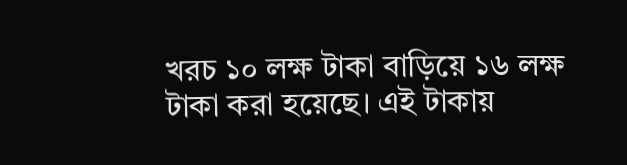খরচ ১০ লক্ষ টাকা বাড়িয়ে ১৬ লক্ষ টাকা করা হয়েছে। এই টাকায়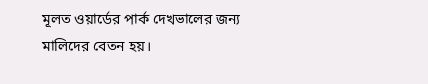মূলত ওয়ার্ডের পার্ক দেখভালের জন্য মালিদের বেতন হয়।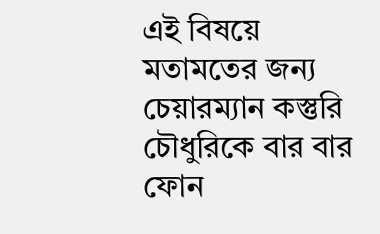এই বিষয়ে মতামতের জন্য চেয়ারম্যান কস্তুরি চৌধুরিকে বার বার ফোন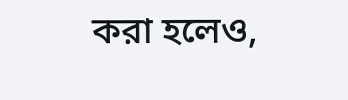করা হলেও,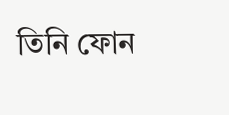তিনি ফোন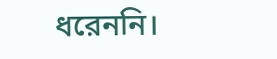ধরেননি।